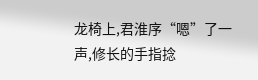龙椅上,君淮序“嗯”了一声,修长的手指捻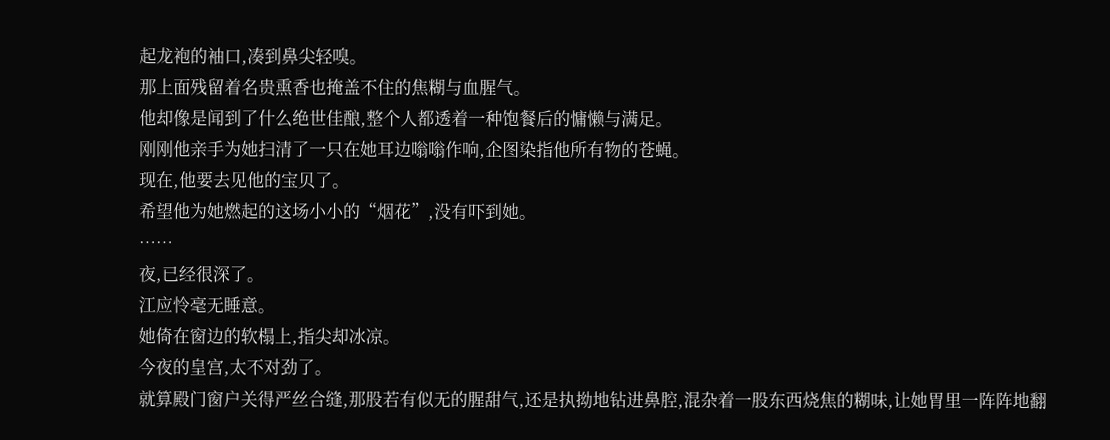起龙袍的袖口,凑到鼻尖轻嗅。
那上面残留着名贵熏香也掩盖不住的焦糊与血腥气。
他却像是闻到了什么绝世佳酿,整个人都透着一种饱餐后的慵懒与满足。
刚刚他亲手为她扫清了一只在她耳边嗡嗡作响,企图染指他所有物的苍蝇。
现在,他要去见他的宝贝了。
希望他为她燃起的这场小小的“烟花”,没有吓到她。
……
夜,已经很深了。
江应怜毫无睡意。
她倚在窗边的软榻上,指尖却冰凉。
今夜的皇宫,太不对劲了。
就算殿门窗户关得严丝合缝,那股若有似无的腥甜气,还是执拗地钻进鼻腔,混杂着一股东西烧焦的糊味,让她胃里一阵阵地翻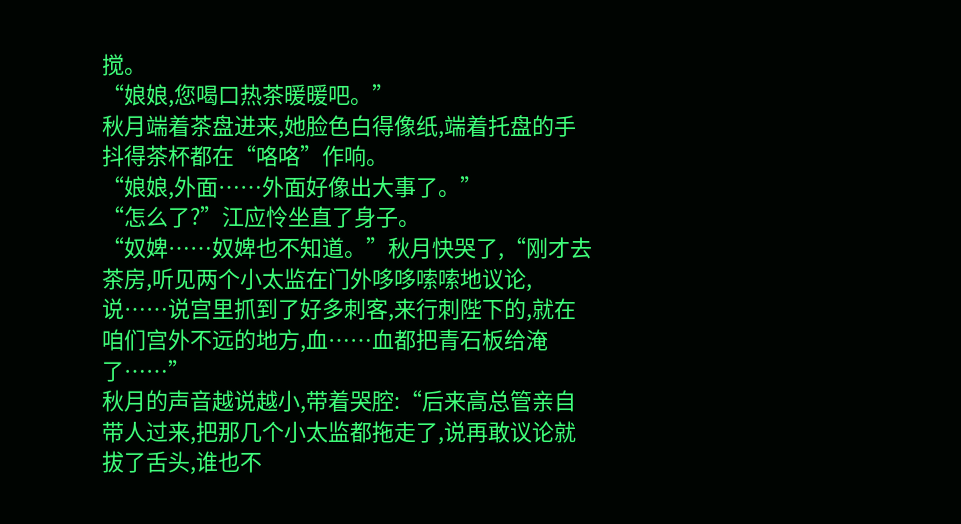搅。
“娘娘,您喝口热茶暖暖吧。”
秋月端着茶盘进来,她脸色白得像纸,端着托盘的手抖得茶杯都在“咯咯”作响。
“娘娘,外面……外面好像出大事了。”
“怎么了?”江应怜坐直了身子。
“奴婢……奴婢也不知道。”秋月快哭了,“刚才去茶房,听见两个小太监在门外哆哆嗦嗦地议论,说……说宫里抓到了好多刺客,来行刺陛下的,就在咱们宫外不远的地方,血……血都把青石板给淹了……”
秋月的声音越说越小,带着哭腔:“后来高总管亲自带人过来,把那几个小太监都拖走了,说再敢议论就拔了舌头,谁也不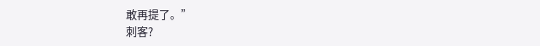敢再提了。”
刺客?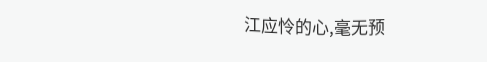江应怜的心,毫无预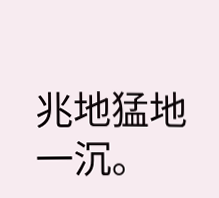兆地猛地一沉。